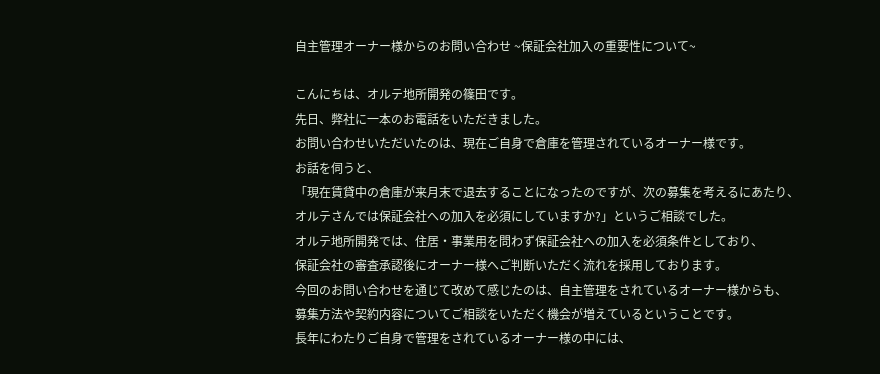自主管理オーナー様からのお問い合わせ ~保証会社加入の重要性について~

こんにちは、オルテ地所開発の篠田です。
先日、弊社に一本のお電話をいただきました。
お問い合わせいただいたのは、現在ご自身で倉庫を管理されているオーナー様です。
お話を伺うと、
「現在賃貸中の倉庫が来月末で退去することになったのですが、次の募集を考えるにあたり、
オルテさんでは保証会社への加入を必須にしていますか?」というご相談でした。
オルテ地所開発では、住居・事業用を問わず保証会社への加入を必須条件としており、
保証会社の審査承認後にオーナー様へご判断いただく流れを採用しております。
今回のお問い合わせを通じて改めて感じたのは、自主管理をされているオーナー様からも、
募集方法や契約内容についてご相談をいただく機会が増えているということです。
長年にわたりご自身で管理をされているオーナー様の中には、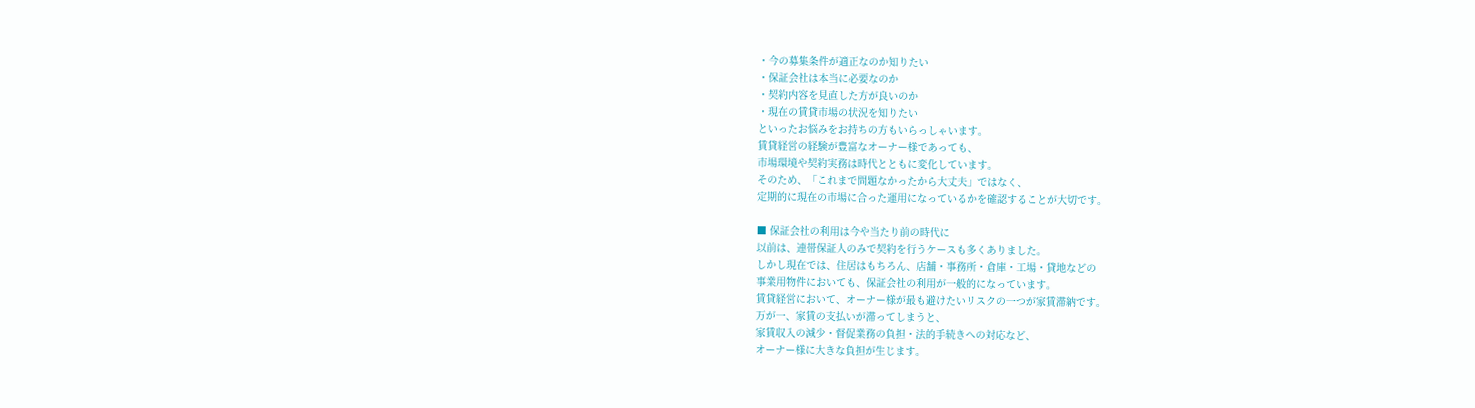・今の募集条件が適正なのか知りたい
・保証会社は本当に必要なのか
・契約内容を見直した方が良いのか
・現在の賃貸市場の状況を知りたい
といったお悩みをお持ちの方もいらっしゃいます。
賃貸経営の経験が豊富なオーナー様であっても、
市場環境や契約実務は時代とともに変化しています。
そのため、「これまで問題なかったから大丈夫」ではなく、
定期的に現在の市場に合った運用になっているかを確認することが大切です。

■ 保証会社の利用は今や当たり前の時代に
以前は、連帯保証人のみで契約を行うケースも多くありました。
しかし現在では、住居はもちろん、店舗・事務所・倉庫・工場・貸地などの
事業用物件においても、保証会社の利用が一般的になっています。
賃貸経営において、オーナー様が最も避けたいリスクの一つが家賃滞納です。
万が一、家賃の支払いが滞ってしまうと、
家賃収入の減少・督促業務の負担・法的手続きへの対応など、
オーナー様に大きな負担が生じます。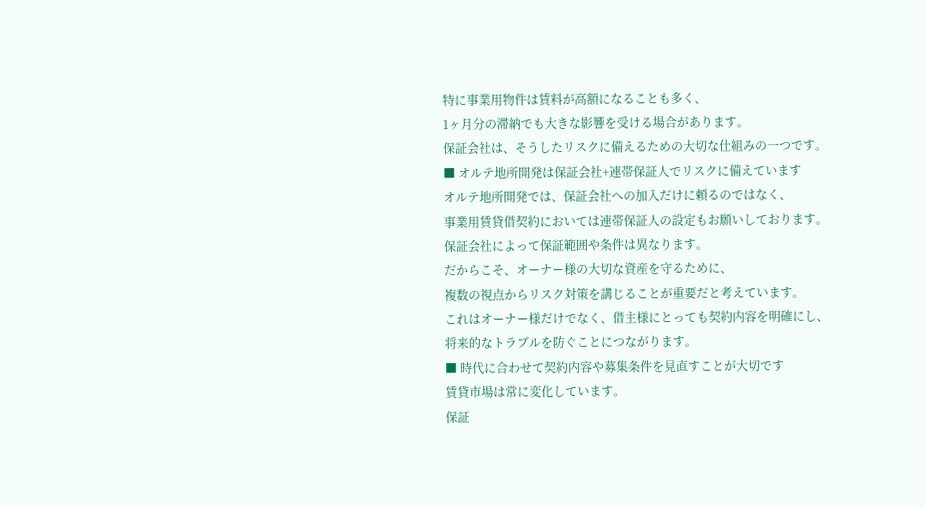特に事業用物件は賃料が高額になることも多く、
1ヶ月分の滞納でも大きな影響を受ける場合があります。
保証会社は、そうしたリスクに備えるための大切な仕組みの一つです。
■ オルテ地所開発は保証会社+連帯保証人でリスクに備えています
オルテ地所開発では、保証会社への加入だけに頼るのではなく、
事業用賃貸借契約においては連帯保証人の設定もお願いしております。
保証会社によって保証範囲や条件は異なります。
だからこそ、オーナー様の大切な資産を守るために、
複数の視点からリスク対策を講じることが重要だと考えています。
これはオーナー様だけでなく、借主様にとっても契約内容を明確にし、
将来的なトラブルを防ぐことにつながります。
■ 時代に合わせて契約内容や募集条件を見直すことが大切です
賃貸市場は常に変化しています。
保証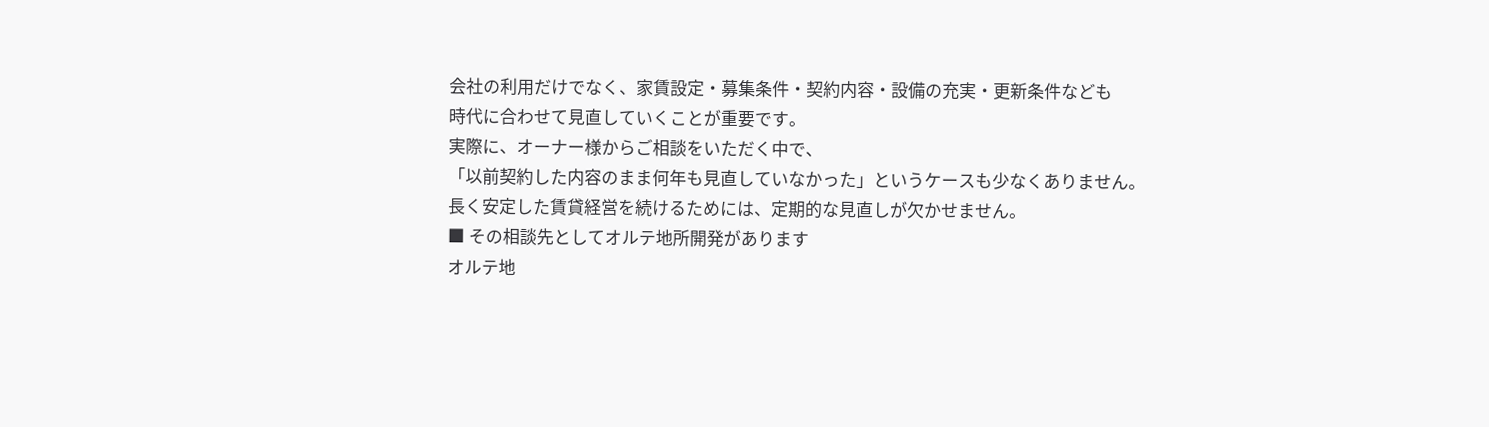会社の利用だけでなく、家賃設定・募集条件・契約内容・設備の充実・更新条件なども
時代に合わせて見直していくことが重要です。
実際に、オーナー様からご相談をいただく中で、
「以前契約した内容のまま何年も見直していなかった」というケースも少なくありません。
長く安定した賃貸経営を続けるためには、定期的な見直しが欠かせません。
■ その相談先としてオルテ地所開発があります
オルテ地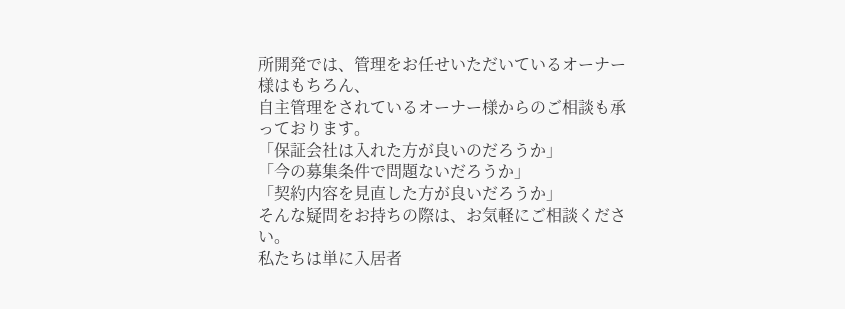所開発では、管理をお任せいただいているオーナー様はもちろん、
自主管理をされているオーナー様からのご相談も承っております。
「保証会社は入れた方が良いのだろうか」
「今の募集条件で問題ないだろうか」
「契約内容を見直した方が良いだろうか」
そんな疑問をお持ちの際は、お気軽にご相談ください。
私たちは単に入居者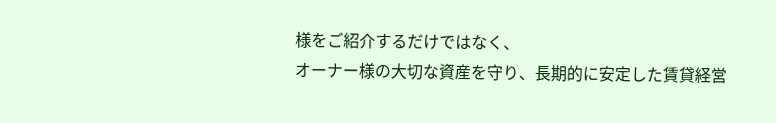様をご紹介するだけではなく、
オーナー様の大切な資産を守り、長期的に安定した賃貸経営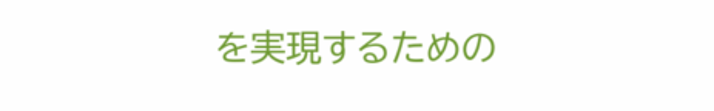を実現するための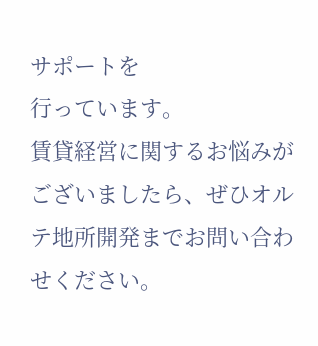サポートを
行っています。
賃貸経営に関するお悩みがございましたら、ぜひオルテ地所開発までお問い合わせください。